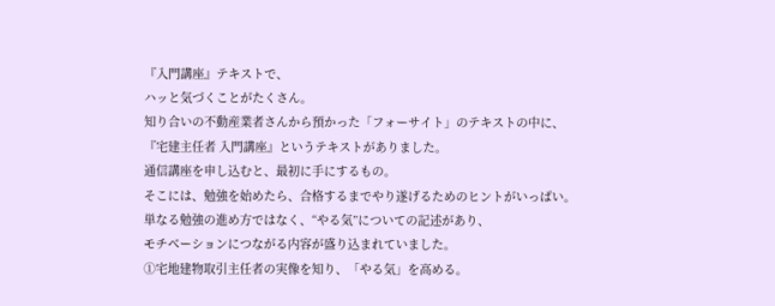『入門講座』テキストで、
ハッと気づくことがたくさん。
知り合いの不動産業者さんから預かった「フォーサイト」のテキストの中に、
『宅建主任者 入門講座』というテキストがありました。
通信講座を申し込むと、最初に手にするもの。
そこには、勉強を始めたら、合格するまでやり遂げるためのヒントがいっぱい。
単なる勉強の進め方ではなく、“やる気”についての記述があり、
モチベーションにつながる内容が盛り込まれていました。
①宅地建物取引主任者の実像を知り、「やる気」を高める。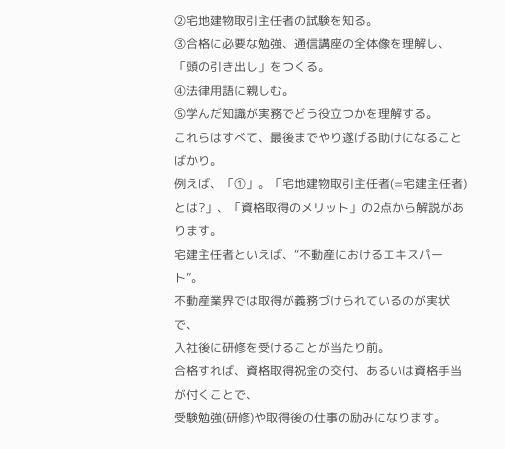②宅地建物取引主任者の試験を知る。
③合格に必要な勉強、通信講座の全体像を理解し、「頭の引き出し」をつくる。
④法律用語に親しむ。
⑤学んだ知識が実務でどう役立つかを理解する。
これらはすべて、最後までやり遂げる助けになることばかり。
例えば、「①」。「宅地建物取引主任者(=宅建主任者)とは?」、「資格取得のメリット」の2点から解説があります。
宅建主任者といえば、“不動産におけるエキスパート”。
不動産業界では取得が義務づけられているのが実状で、
入社後に研修を受けることが当たり前。
合格すれば、資格取得祝金の交付、あるいは資格手当が付くことで、
受験勉強(研修)や取得後の仕事の励みになります。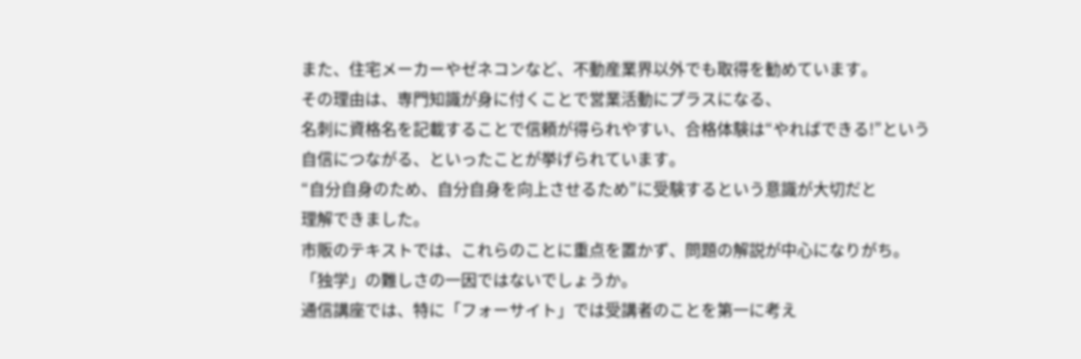また、住宅メーカーやゼネコンなど、不動産業界以外でも取得を勧めています。
その理由は、専門知識が身に付くことで営業活動にプラスになる、
名刺に資格名を記載することで信頼が得られやすい、合格体験は“やればできる!”という
自信につながる、といったことが挙げられています。
“自分自身のため、自分自身を向上させるため”に受験するという意識が大切だと
理解できました。
市販のテキストでは、これらのことに重点を置かず、問題の解説が中心になりがち。
「独学」の難しさの一因ではないでしょうか。
通信講座では、特に「フォーサイト」では受講者のことを第一に考え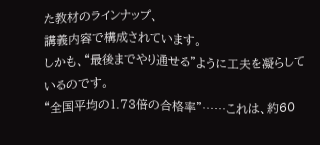た教材のラインナップ、
講義内容で構成されています。
しかも、“最後までやり通せる”ように工夫を凝らしているのです。
“全国平均の1.73倍の合格率”……これは、約60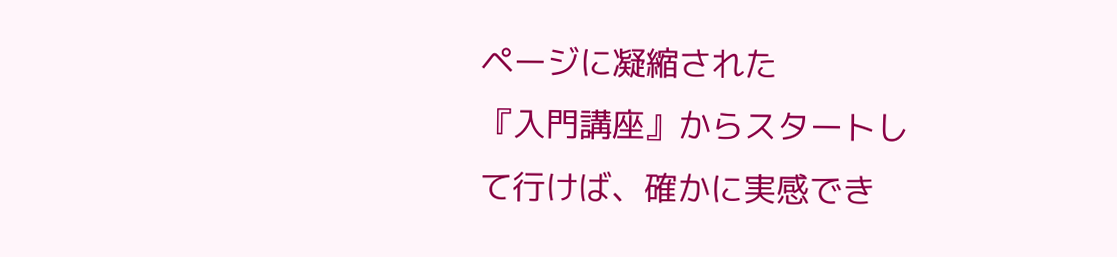ページに凝縮された
『入門講座』からスタートして行けば、確かに実感でき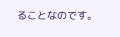ることなのです。